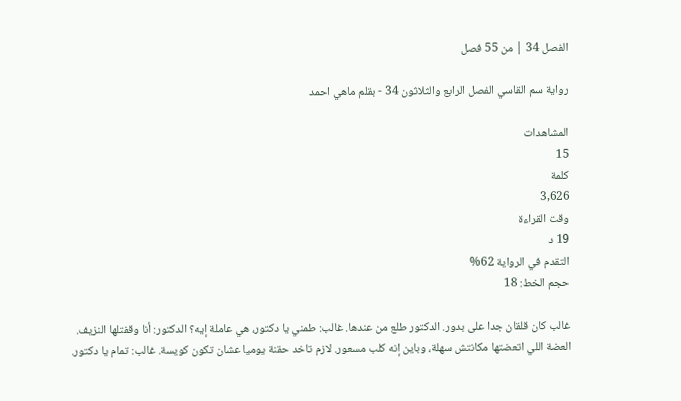الفصل 34 | من 55 فصل

رواية سم القاسي الفصل الرابع والثلاثون 34 - بقلم ماهي احمد

المشاهدات
15
كلمة
3,626
وقت القراءة
19 د
التقدم في الرواية 62%
حجم الخط: 18

غالب كان قلقان جدا على بدور. الدكتور طلع من عندها. غالب: طمني يا دكتور، هي عاملة إيه؟ الدكتور: أنا وقفتلها النزيف. العضة اللي اتعضتها مكانتش سهلة، وباين إنه كلب مسعور. لازم تاخد حقنة يوميا عشان تكون كويسة. غالب: تمام يا دكتور.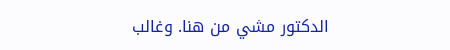الدكتور مشي من هنا. وغالب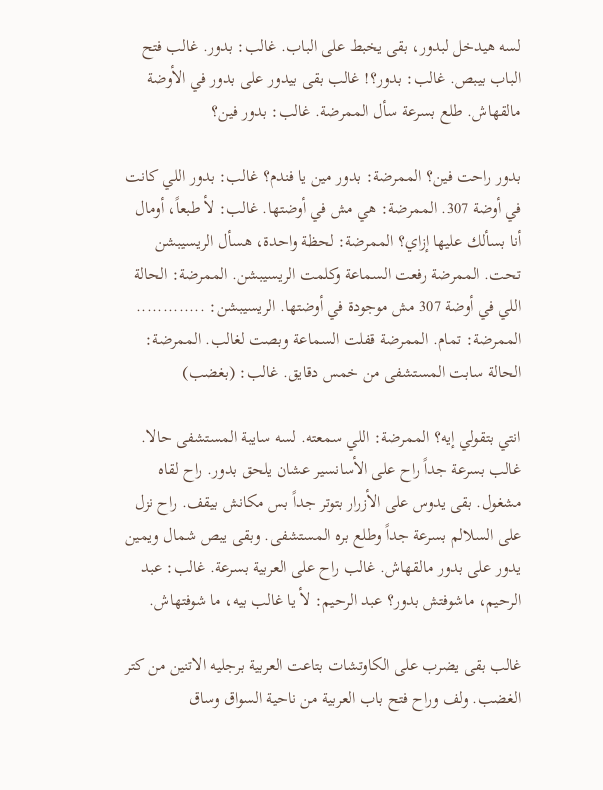لسه هيدخل لبدور، بقى يخبط على الباب. غالب: بدور. غالب فتح الباب بيبص. غالب: بدور؟! غالب بقى بيدور على بدور في الأوضة مالقهاش. طلع بسرعة سأل الممرضة. غالب: بدور فين؟

بدور راحت فين؟ الممرضة: بدور مين يا فندم؟ غالب: بدور اللي كانت في أوضة 307. الممرضة: هي مش في أوضتها. غالب: لأ طبعاً، أومال أنا بسألك عليها إزاي؟ الممرضة: لحظة واحدة، هسأل الريسيبشن تحت. الممرضة رفعت السماعة وكلمت الريسيبشن. الممرضة: الحالة اللي في أوضة 307 مش موجودة في أوضتها. الريسيبشن: ............. الممرضة: تمام. الممرضة قفلت السماعة وبصت لغالب. الممرضة: الحالة سابت المستشفى من خمس دقايق. غالب: (بغضب)

انتي بتقولي إيه؟ الممرضة: اللي سمعته. لسه سايبة المستشفى حالا. غالب بسرعة جداً راح على الأسانسير عشان يلحق بدور. راح لقاه مشغول. بقى يدوس على الأزرار بتوتر جداً بس مكانش بيقف. راح نزل على السلالم بسرعة جداً وطلع بره المستشفى. وبقى يبص شمال ويمين يدور على بدور مالقهاش. غالب راح على العربية بسرعة. غالب: عبد الرحيم، ماشوفتش بدور؟ عبد الرحيم: لأ يا غالب بيه، ما شوفتهاش.

غالب بقى يضرب على الكاوتشات بتاعت العربية برجليه الاتنين من كتر الغضب. ولف وراح فتح باب العربية من ناحية السواق وساق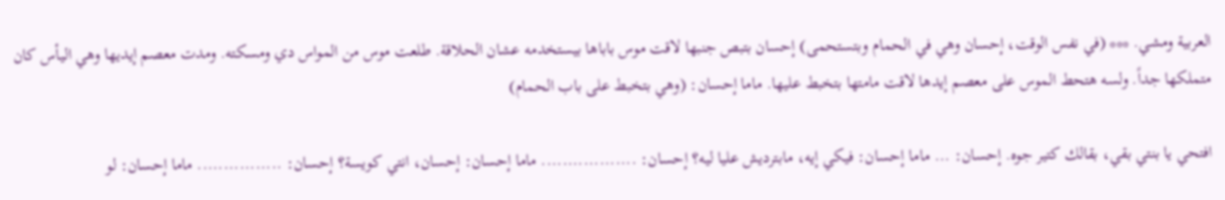العربية ومشي. *** (في نفس الوقت، إحسان وهي في الحمام وبتستحمى) إحسان بتبص جنبها لاقت موس باباها بيستخدمه عشان الحلاقة. طلعت موس من المواس دي ومسكته. ومدت معصم إيديها وهي اليأس كان متملكها جداً. ولسه هتحط الموس على معصم إيدها لاقت مامتها بتخبط عليها. ماما إحسان: (وهي بتخبط على باب الحمام)

افتحي يا بنتي بقي، بقالك كتير جوه. إحسان: ... ماما إحسان: فيكي إيه، مابترديش عليا ليه؟ إحسان: .................. ماما إحسان: إحسان، انتي كويسة؟ إحسان: ................ ماما إحسان: لو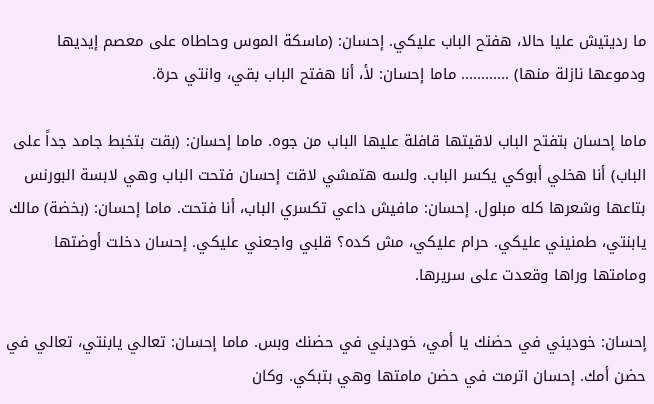ما رديتيش عليا حالا، هفتح الباب عليكي. إحسان: (ماسكة الموس وحاطاه على معصم إيديها ودموعها نازلة منها) ............ ماما إحسان: لأ، أنا هفتح الباب بقي، وانتي حرة.

ماما إحسان بتفتح الباب لاقيتها قافلة عليها الباب من جوه. ماما إحسان: (بقت بتخبط جامد جداً على الباب) أنا هخلي أبوكي يكسر الباب. ولسه هتمشي لاقت إحسان فتحت الباب وهي لابسة البورنس بتاعها وشعرها كله مبلول. إحسان: مافيش داعي تكسري الباب، أنا فتحت. ماما إحسان: (بخضة) مالك يابنتي، طمنيني عليكي. حرام عليكي، مش كده؟ قلبي واجعني عليكي. إحسان دخلت أوضتها ومامتها وراها وقعدت على سريرها.

إحسان: خوديني في حضنك يا أمي، خوديني في حضنك وبس. ماما إحسان: تعالي يابنتي، تعالي في حضن أمك. إحسان اترمت في حضن مامتها وهي بتبكي. وكان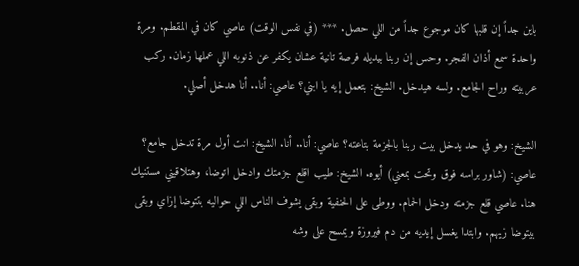باين جداً إن قلبها كان موجوع جداً من اللي حصل. *** (في نفس الوقت) عاصي كان في المقطم. ومرة واحدة سمع أذان الفجر. وحس إن ربنا بيديله فرصة تانية عشان يكفر عن ذنوبه اللي عملها زمان. ركب عربيته وراح الجامع. ولسه هيدخل. الشيخ: بتعمل إيه يا ابني؟ عاصي: أنا.. أنا هدخل أصلي.

الشيخ: وهو في حد يدخل بيت ربنا بالجزمة بتاعته؟ عاصي: أنا.. أنا. الشيخ: انت أول مرة تدخل جامع؟ عاصي: (شاور براسه فوق وتحت بمعني) أيوه. الشيخ: طيب اقلع جزمتك وادخل اتوضا، وهتلاقيني مستنيك هنا. عاصي قلع جزمته ودخل الحمام. ووطى على الحنفية وبقى يشوف الناس اللي حواليه بتتوضا إزاي وبقى بيتوضا زيهم. وابتدا يغسل إيديه من دم فيروزة ويمسح على وشه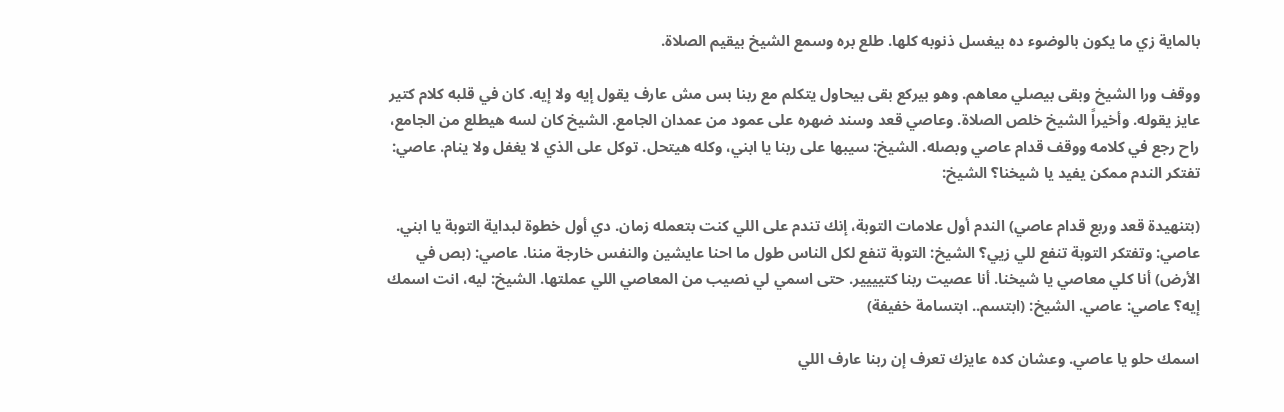بالماية زي ما يكون بالوضوء ده بيغسل ذنوبه كلها. طلع بره وسمع الشيخ بيقيم الصلاة.

ووقف ورا الشيخ وبقى بيصلي معاهم. وهو بيركع بقى بيحاول يتكلم مع ربنا بس مش عارف يقول إيه ولا إيه. كان في قلبه كلام كتير عايز يقوله. وأخيراً الشيخ خلص الصلاة. وعاصي قعد وسند ضهره على عمود من عمدان الجامع. الشيخ كان لسه هيطلع من الجامع، راح رجع في كلامه ووقف قدام عاصي وبصله. الشيخ: سيبها على ربنا يا ابني، وكله هيتحل. توكل على الذي لا يغفل ولا ينام. عاصي: تفتكر الندم ممكن يفيد يا شيخنا؟ الشيخ:

(بتنهيدة قعد وربع قدام عاصي) الندم أول علامات التوبة، إنك تندم على اللي كنت بتعمله زمان. دي أول خطوة لبداية التوبة يا ابني. عاصي: وتفتكر التوبة تنفع للي زيي؟ الشيخ: التوبة تنفع لكل الناس طول ما احنا عايشين والنفس خارجة مننا. عاصي: (بص في الأرض) أنا كلي معاصي يا شيخنا. أنا عصيت ربنا كتيييير. حتى اسمي لي نصيب من المعاصي اللي عملتها. الشيخ: ليه، انت اسمك إيه؟ عاصي: عاصي. الشيخ: (ابتسم.. ابتسامة خفيفة)

اسمك حلو يا عاصي. وعشان كده عايزك تعرف إن ربنا عارف اللي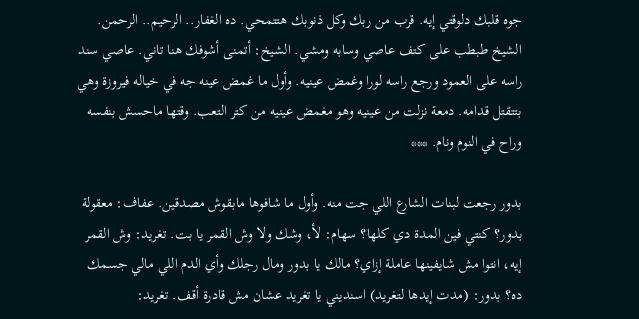جوه قلبك دلوقتي إيه. قرب من ربك وكل ذنوبك هتتمحي. ده الغفار.. الرحيم.. الرحمن. الشيخ طبطب على كتف عاصي وسابه ومشي. الشيخ: أتمنى أشوفك هنا تاني. عاصي سند راسه على العمود ورجع راسه لورا وغمض عينيه. وأول ما غمض عينه جه في خياله فيروزة وهي بتتقتل قدامه. دمعة نزلت من عينيه وهو مغمض عينيه من كتر التعب. وقتها ماحسش بنفسه وراح في النوم ونام. ***

بدور رجعت لبنات الشارع اللي جت منه. وأول ما شافوها مابقوش مصدقين. عفاف: معقولة بدور؟ كنتي فين المدة دي كلها؟ سهام: لأ، وشك ولا وش القمر يا بت. تغريد: وش القمر إيه، انتوا مش شايفينها عاملة إزاي؟ مالك يا بدور ومال رجلك وأي الدم اللي مالي جسمك ده؟ بدور: (مدت إيدها لتغريد) اسنديني يا تغريد عشان مش قادرة أقف. تغريد: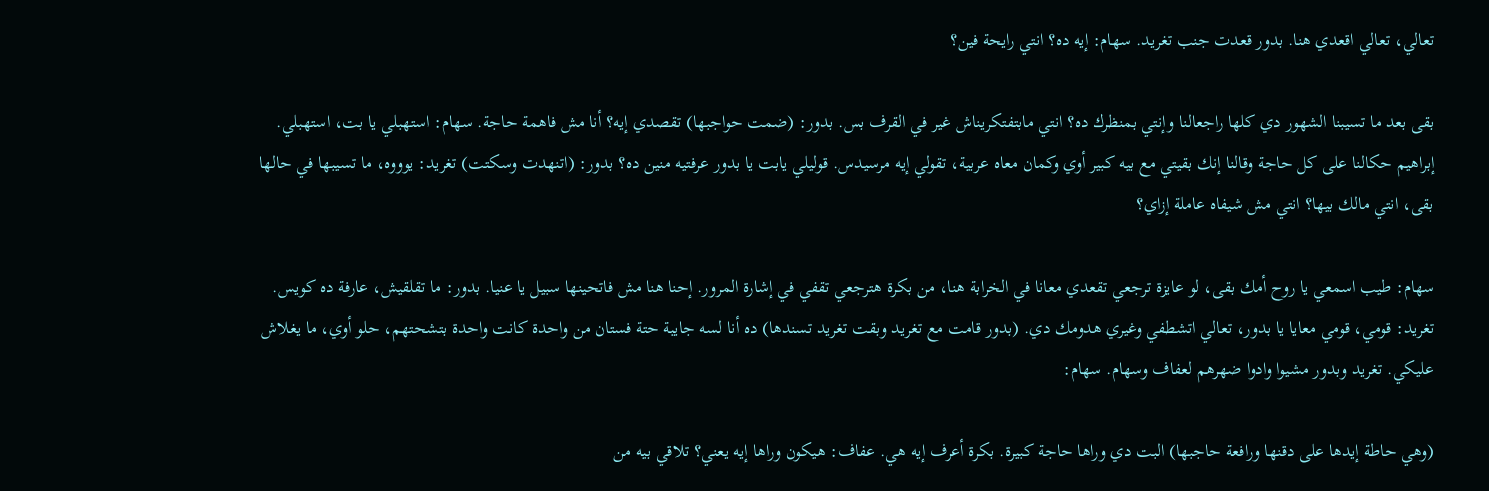تعالي، تعالي اقعدي هنا. بدور قعدت جنب تغريد. سهام: إيه ده؟ انتي رايحة فين؟

بقى بعد ما تسيبنا الشهور دي كلها راجعالنا وإنتي بمنظرك ده؟ انتي مابتفتكريناش غير في القرف بس. بدور: (ضمت حواجبها) تقصدي إيه؟ أنا مش فاهمة حاجة. سهام: استهبلي يا بت، استهبلي. إبراهيم حكالنا على كل حاجة وقالنا إنك بقيتي مع بيه كبير أوي وكمان معاه عربية، تقولي إيه مرسيدس. قوليلي يابت يا بدور عرفتيه منين ده؟ بدور: (اتنهدت وسكتت) تغريد: يوووه، ما تسيبها في حالها بقى، انتي مالك بيها؟ انتي مش شيفاه عاملة إزاي؟

سهام: طيب اسمعي يا روح أمك بقى، لو عايزة ترجعي تقعدي معانا في الخرابة هنا، من بكرة هترجعي تقفي في إشارة المرور. إحنا هنا مش فاتحينها سبيل يا عنيا. بدور: ما تقلقيش، عارفة ده كويس. تغريد: قومي، قومي معايا يا بدور، تعالي اتشطفي وغيري هدومك دي. (بدور قامت مع تغريد وبقت تغريد تسندها) ده أنا لسه جايبة حتة فستان من واحدة كانت واحدة بتشحتهم، حلو أوي، ما يغلاش عليكي. تغريد وبدور مشيوا وادوا ضهرهم لعفاف وسهام. سهام:

(وهي حاطة إيدها على دقنها ورافعة حاجبها) البت دي وراها حاجة كبيرة. بكرة أعرف إيه هي. عفاف: هيكون وراها إيه يعني؟ تلاقي بيه من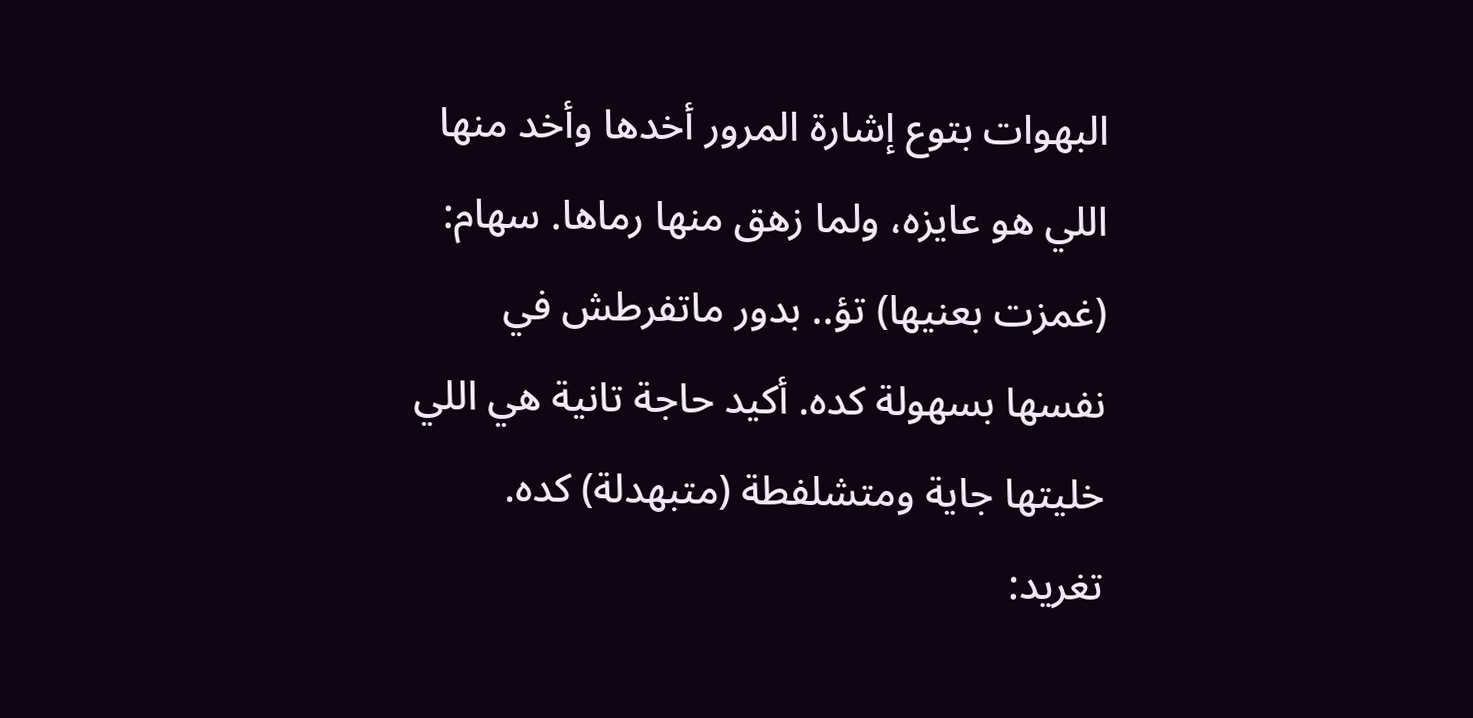البهوات بتوع إشارة المرور أخدها وأخد منها اللي هو عايزه، ولما زهق منها رماها. سهام: (غمزت بعنيها) تؤ.. بدور ماتفرطش في نفسها بسهولة كده. أكيد حاجة تانية هي اللي خليتها جاية ومتشلفطة (متبهدلة) كده. تغريد: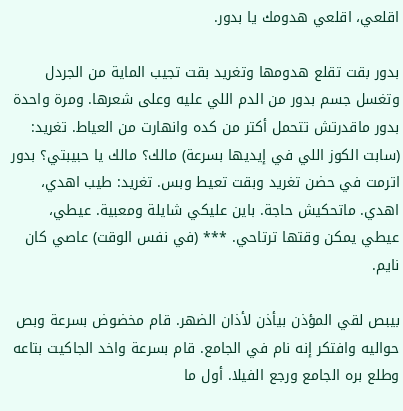اقلعي، اقلعي هدومك يا بدور.

بدور بقت تقلع هدومها وتغريد بقت تجيب الماية من الجردل وتغسل جسم بدور من الدم اللي عليه وعلى شعرها. ومرة واحدة بدور ماقدرتش تتحمل أكتر من كده وانهارت من العياط. تغريد: (سابت الكوز اللي في إيديها بسرعة) مالك؟ مالك يا حبيبتي؟ بدور اترمت في حضن تغريد وبقت تعيط وبس. تغريد: طيب اهدي، اهدي. ماتحكيش حاجة. باين عليكي شايلة ومعبية. عيطي، عيطي يمكن وقتها ترتاحي. *** (في نفس الوقت) عاصي كان نايم.

بيبص لقي المؤذن بيأذن لأذان الضهر. قام مخضوض بسرعة وبص حواليه وافتكر إنه نام في الجامع. قام بسرعة واخد الجاكيت بتاعه وطلع بره الجامع ورجع الفيلا. أول ما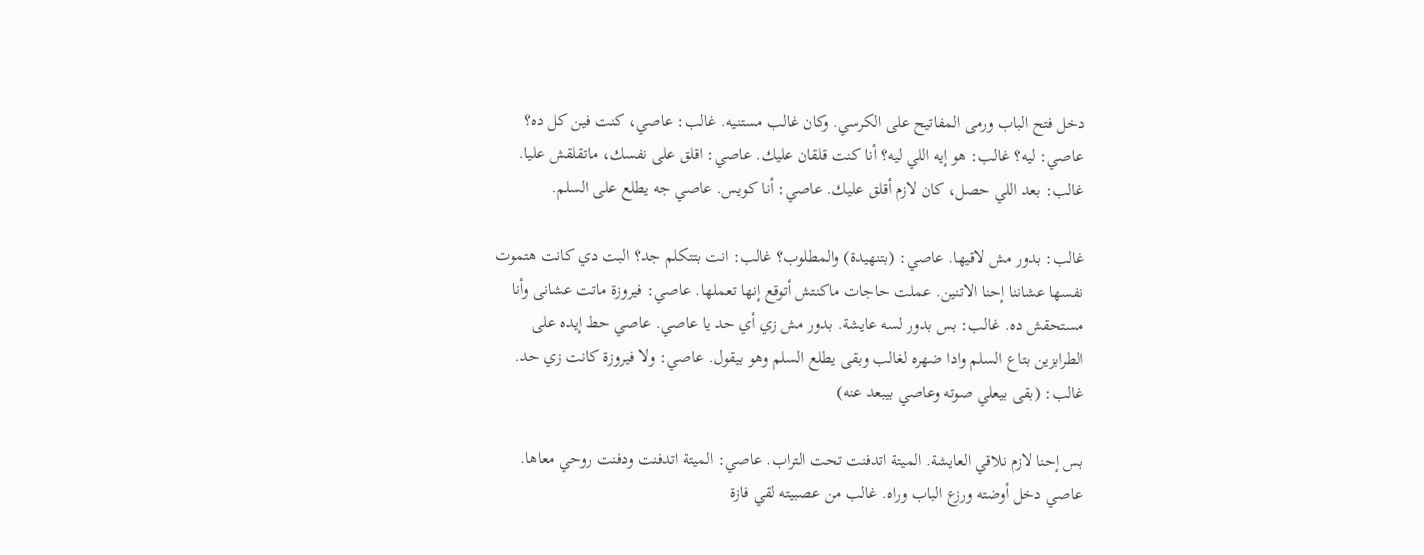دخل فتح الباب ورمى المفاتيح على الكرسي. وكان غالب مستنيه. غالب: عاصي، كنت فين كل ده؟ عاصي: ليه؟ غالب: هو إيه اللي ليه؟ أنا كنت قلقان عليك. عاصي: اقلق على نفسك، ماتقلقش عليا. غالب: بعد اللي حصل، كان لازم أقلق عليك. عاصي: أنا كويس. عاصي جه يطلع على السلم.

غالب: بدور مش لاقيها. عاصي: (بتنهيدة) والمطلوب؟ غالب: انت بتتكلم جد؟ البت دي كانت هتموت نفسها عشاننا إحنا الاتنين. عملت حاجات ماكنتش أتوقع إنها تعملها. عاصي: فيروزة ماتت عشانى وأنا مستحقش ده. غالب: بس بدور لسه عايشة. بدور مش زي أي حد يا عاصي. عاصي حط إيده على الطرابزين بتاع السلم وادا ضهره لغالب وبقى يطلع السلم وهو بيقول. عاصي: ولا فيروزة كانت زي حد. غالب: (بقى بيعلي صوته وعاصي بيبعد عنه)

بس إحنا لازم نلاقي العايشة. الميتة اتدفنت تحت التراب. عاصي: الميتة اتدفنت ودفنت روحي معاها. عاصي دخل أوضته ورزع الباب وراه. غالب من عصبيته لقي فازة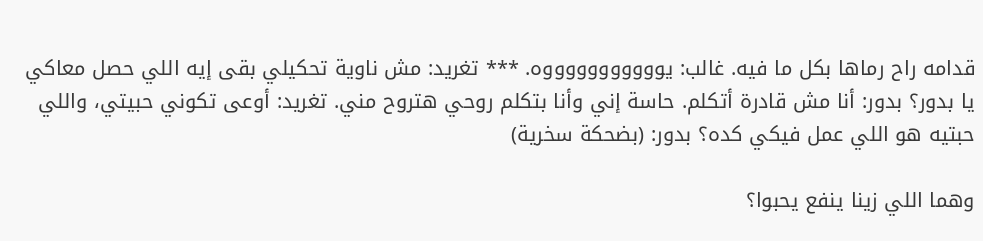قدامه راح رماها بكل ما فيه. غالب: يوووووووووووه. *** تغريد: مش ناوية تحكيلي بقى إيه اللي حصل معاكي يا بدور؟ بدور: أنا مش قادرة أتكلم. حاسة إني وأنا بتكلم روحي هتروح مني. تغريد: أوعى تكوني حبيتي، واللي حبتيه هو اللي عمل فيكي كده؟ بدور: (بضحكة سخرية)

وهما اللي زينا ينفع يحبوا؟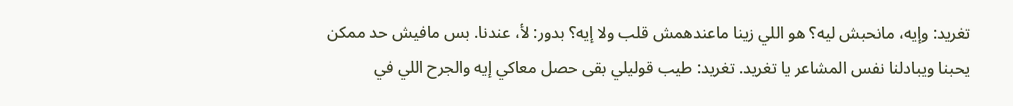تغريد: وإيه، مانحبش ليه؟ هو اللي زينا ماعندهمش قلب ولا إيه؟ بدور: لأ، عندنا. بس مافيش حد ممكن يحبنا ويبادلنا نفس المشاعر يا تغريد. تغريد: طيب قوليلي بقى حصل معاكي إيه والجرح اللي في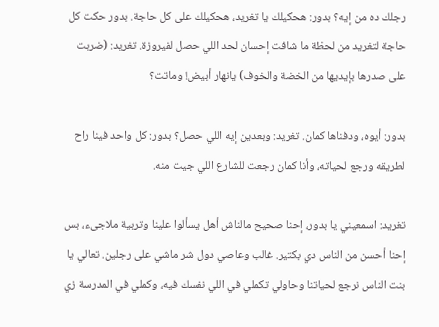رجلك ده من إيه؟ بدور: هحكيلك يا تغريد، هحكيلك على كل حاجة. بدور حكت كل حاجة لتغريد من لحظة ما شافت إحسان لحد اللي حصل لفيروزة. تغريد: (ضربت على صدرها بإيديها من الخضة والخوف) يانهار أبيض! وماتت؟

بدور: أيوه، ودفناها كمان. تغريد: وبعدين إيه اللي حصل؟ بدور: كل واحد فينا راح لطريقه ورجع لحياته، وأنا كمان رجعت للشارع اللي جيت منه.

تغريد: اسمعيني يا بدور، إحنا صحيح مالناش أهل يسألوا علينا وتربية ملاجىء، بس إحنا أحسن من الناس دي بكتير. غالب وعاصي دول شر ماشي على رجلين. تعالي يا بنت الناس نرجع لحياتنا وحاولي تكملي في اللي نفسك فيه، وكملي في المدرسة زي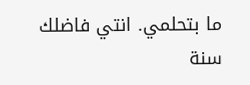ما بتحلمي. انتي فاضلك سنة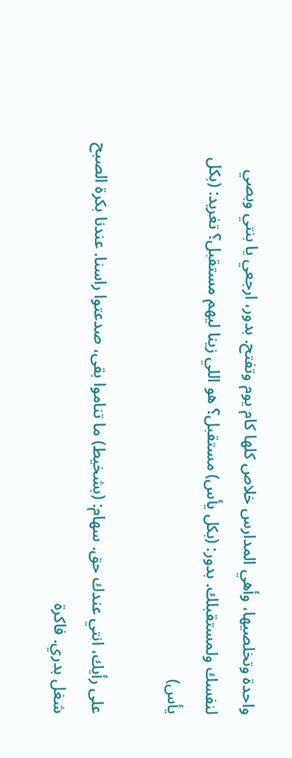واحدة وتخلصيها، وأهي المدارس خلاص كلها كام يوم وتفتح. بدور، ارجعي يا بنتي وبصي لنفسك ولمستقبلك. بدور: (بكل يأس) مستقبل؟ هو اللي زينا ليهم مستقبل؟ تغريد: (بكل يأس)

على رأيك، انتي عندك حق. سهام: (بشخيط) ما تناموا بقى، صدعتوا راسنا. عندنا بكرة الصبح شغل بدري. فاكرة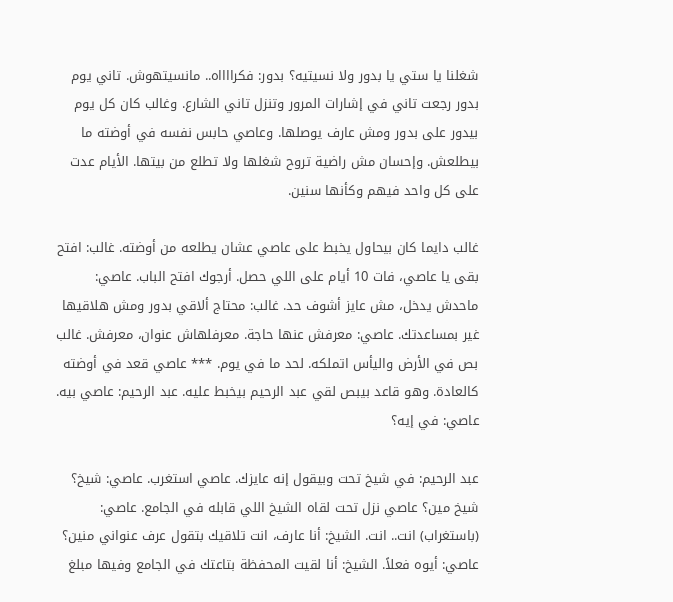شغلنا يا ستي يا بدور ولا نسيتيه؟ بدور: فكرااااه.. مانسيتهوش. تاني يوم بدور رجعت تاني في إشارات المرور وتنزل تاني الشارع. وغالب كان كل يوم بيدور على بدور ومش عارف يوصلها. وعاصي حابس نفسه في أوضته ما بيطلعش. وإحسان مش راضية تروح شغلها ولا تطلع من بيتها. الأيام عدت على كل واحد فيهم وكأنها سنين.

غالب دايما كان بيحاول يخبط على عاصي عشان يطلعه من أوضته. غالب: افتح بقى يا عاصي، فات 10 أيام على اللي حصل. أرجوك افتح الباب. عاصي: ماحدش يدخل، مش عايز أشوف حد. غالب: محتاج ألاقي بدور ومش هلاقيها غير بمساعدتك. عاصي: معرفش عنها حاجة. معرفلهاش عنوان، معرفش. غالب بص في الأرض واليأس اتملكه. لحد ما في يوم. *** عاصي قعد في أوضته كالعادة. وهو قاعد بيبص لقي عبد الرحيم بيخبط عليه. عبد الرحيم: عاصي بيه. عاصي: في إيه؟

عبد الرحيم: في شيخ تحت وبيقول إنه عايزك. عاصي استغرب. عاصي: شيخ؟ شيخ مين؟ عاصي نزل تحت لقاه الشيخ اللي قابله في الجامع. عاصي: (باستغراب) انت.. انت. الشيخ: أنا عارف، انت تلاقيك بتقول عرف عنواني منين؟ عاصي: أيوه فعلاً. الشيخ: أنا لقيت المحفظة بتاعتك في الجامع وفيها مبلغ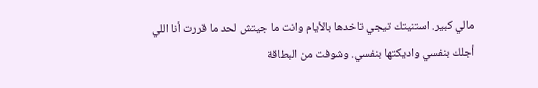مالي كبير. استنيتك تيجي تاخدها بالأيام وانت ما جيتش لحد ما قررت أنا اللي أجلك بنفسي واديكتها بنفسي. وشوفت من البطاقة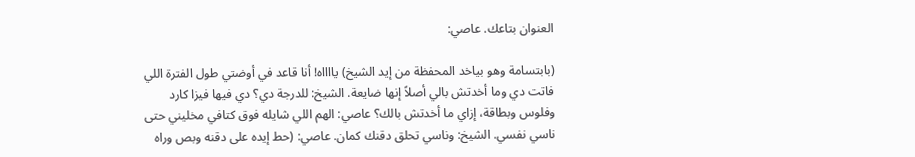العنوان بتاعك. عاصي:

(بابتسامة وهو بياخد المحفظة من إيد الشيخ) يااااه! أنا قاعد في أوضتي طول الفترة اللي فاتت دي وما أخدتش بالي أصلاً إنها ضايعة. الشيخ: للدرجة دي؟ دي فيها فيزا كارد وفلوس وبطاقة، إزاي ما أخدتش بالك؟ عاصي: الهم اللي شايله فوق كتافي مخليني حتى ناسي نفسي. الشيخ: وناسي تحلق دقنك كمان. عاصي: (حط إيده على دقنه وبص وراه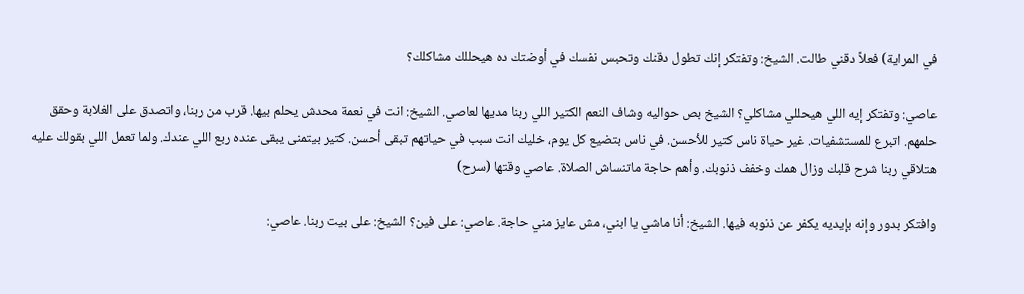في المراية) فعلاً دقني طالت. الشيخ: وتفتكر إنك تطول دقنك وتحبس نفسك في أوضتك ده هيحللك مشاكلك؟

عاصي: وتفتكر إيه اللي هيحللي مشاكلي؟ الشيخ بص حواليه وشاف النعم الكتير اللي ربنا مديها لعاصي. الشيخ: انت في نعمة محدش يحلم بيها. قرب من ربنا، واتصدق على الغلابة وحقق حلمهم. اتبرع للمستشفيات. غير حياة ناس كتير للأحسن. في ناس بتضيع كل يوم، خليك انت سبب في حياتهم تبقى أحسن. كتير بيتمنى يبقى عنده ربع اللي عندك. ولما تعمل اللي بقولك عليه هتلاقي ربنا شرح قلبك وزال همك وخفف ذنوبك. وأهم حاجة ماتنساش الصلاة. عاصي وقتها (سرح)

وافتكر بدور وإنه بإيديه يكفر عن ذنوبه فيها. الشيخ: أنا ماشي يا ابني، مش عايز مني حاجة. عاصي: على فين؟ الشيخ: على بيت ربنا. عاصي: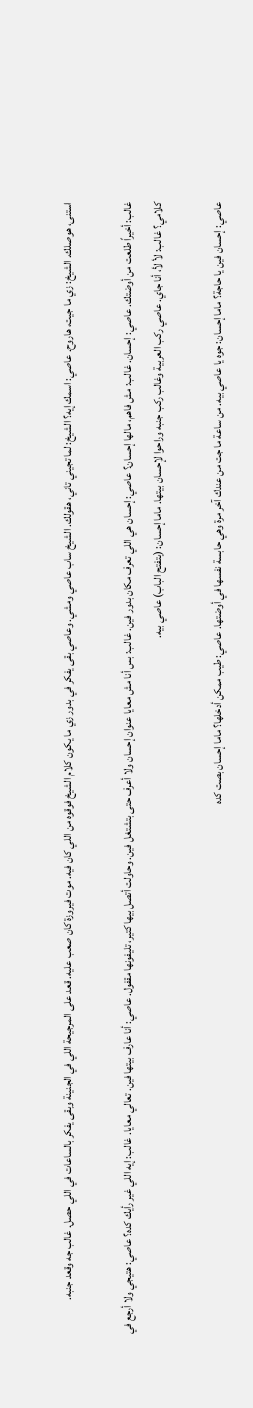استنى، هوصلك. الشيخ: زي ما جيت، هاروح. عاصي: اسمك إيه؟ الشيخ: لما تجيني تاني، هقولك. الشيخ ساب عاصي ومشي. وعاصي بقى يفكر في بدور زي ما يكون كلام الشيخ فوقوه من اللي كان فيه. موت فيروزة كان صعب عليه. قعد على المرجيحة اللي في الجنينة وبقى يفكر بالساعات في اللي حصل. غالب جه وقعد جنبه.

غالب: أخيراً طلعت من أوضتك. عاصي: إحسان. غالب: مش فاهم، مالها إحسان؟ عاصي: إحسان هي اللي تعرف مكان بدور فين. غالب: بس أنا مش معايا عنوان إحسان ولا أعرف حتى بتشتغل فين. وحاولت أتصل بيها كتير، تليفونها مقفول. عاصي: أنا عارف بيتها فين. تعالي معايا. غالب: إيه اللي غير رأيك كده؟ عاصي: هتيجي ولا أرجع في كلامي؟ غالب: لأ لأ، أنا جاي. عاصي ركب العربية وغالب ركب جنبه وراحوا لإحسان بيتها. ماما إحسان: (بتفتح الباب) عاصي بيه.

عاصي: إحسان فين يا حاجة؟ ماما إحسان: جوه يا عاصي بيه. من ساعة ما جت من عندك آخر مرة وهي حابسة نفسها في أوضتها. عاصي: طيب ممكن أدخلها؟ ماما إحسان بصت كده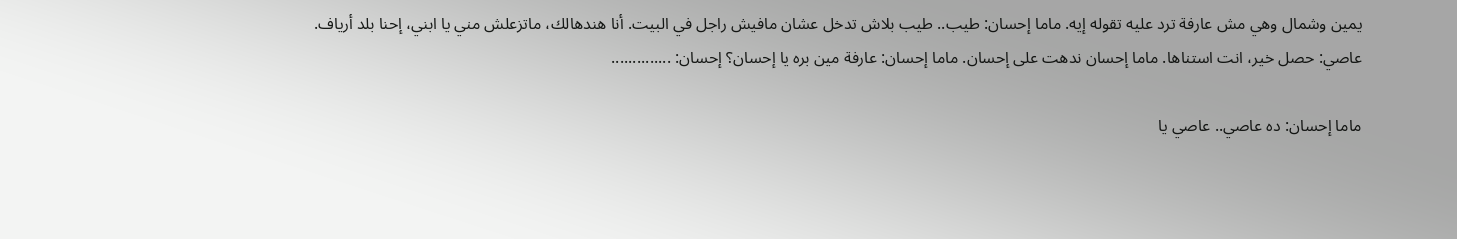يمين وشمال وهي مش عارفة ترد عليه تقوله إيه. ماما إحسان: طيب.. طيب بلاش تدخل عشان مافيش راجل في البيت. أنا هندهالك، ماتزعلش مني يا ابني، إحنا بلد أرياف. عاصي: حصل خير، انت استناها. ماما إحسان ندهت على إحسان. ماما إحسان: عارفة مين بره يا إحسان؟ إحسان: ..............

ماما إحسان: ده عاصي.. عاصي يا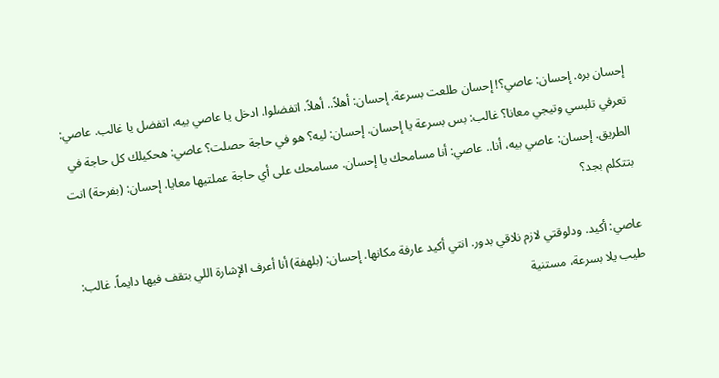إحسان بره. إحسان: عاصي؟! إحسان طلعت بسرعة. إحسان: أهلاً.. أهلاً. اتفضلوا. ادخل يا عاصي بيه، اتفضل يا غالب. عاصي: تعرفي تلبسي وتيجي معانا؟ غالب: بس بسرعة يا إحسان. إحسان: ليه؟ هو في حاجة حصلت؟ عاصي: هحكيلك كل حاجة في الطريق. إحسان: عاصي بيه، أنا.. عاصي: أنا مسامحك يا إحسان. مسامحك على أي حاجة عملتيها معايا. إحسان: (بفرحة) انت بتتكلم بجد؟

عاصي: أكيد. ودلوقتي لازم نلاقي بدور. انتي أكيد عارفة مكانها. إحسان: (بلهفة) أنا أعرف الإشارة اللي بتقف فيها دايماً. غالب: طيب يلا بسرعة، مستنية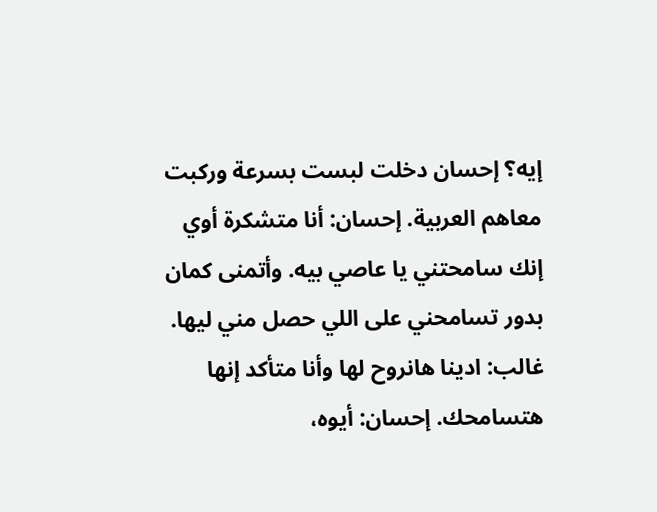إيه؟ إحسان دخلت لبست بسرعة وركبت معاهم العربية. إحسان: أنا متشكرة أوي إنك سامحتني يا عاصي بيه. وأتمنى كمان بدور تسامحني على اللي حصل مني ليها. غالب: ادينا هانروح لها وأنا متأكد إنها هتسامحك. إحسان: أيوه،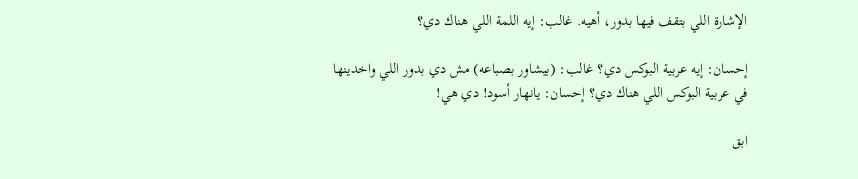الإشارة اللي بتقف فيها بدور، أهيه. غالب: إيه اللمة اللي هناك دي؟

إحسان: إيه عربية البوكس دي؟ غالب: (بيشاور بصباعه) مش دي بدور اللي واخدينها في عربية البوكس اللي هناك دي؟ إحسان: يانهار أسود! دي هي!

ابق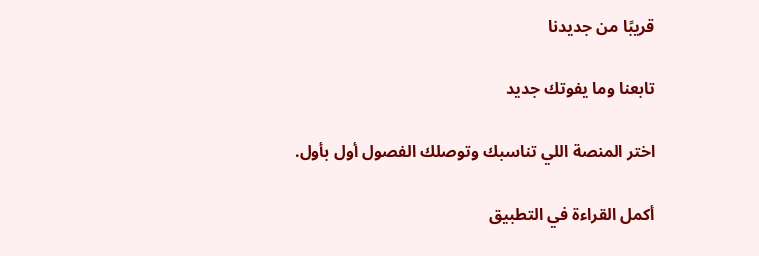قريبًا من جديدنا

تابعنا وما يفوتك جديد

اختر المنصة اللي تناسبك وتوصلك الفصول أول بأول.

أكمل القراءة في التطبيق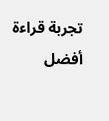تجربة قراءة أفضل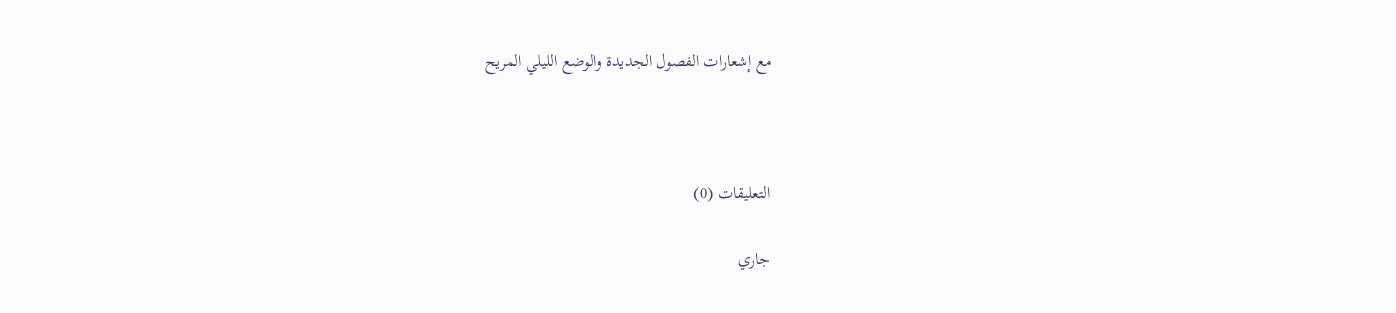مع إشعارات الفصول الجديدة والوضع الليلي المريح



التعليقات (0)

جاري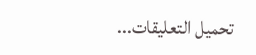تحميل التعليقات...